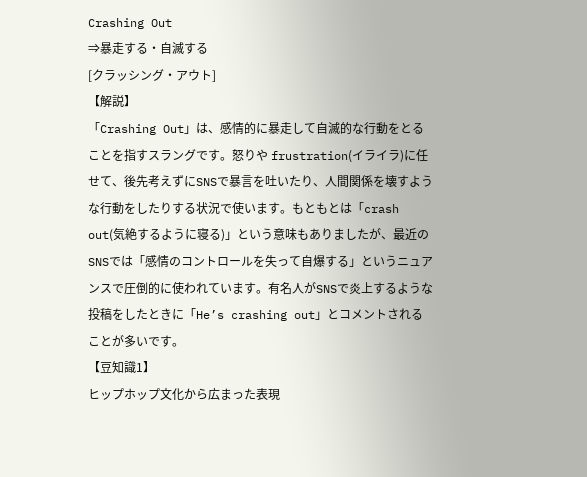Crashing Out
⇒暴走する・自滅する
[クラッシング・アウト]
【解説】
「Crashing Out」は、感情的に暴走して自滅的な行動をとることを指すスラングです。怒りや frustration(イライラ)に任せて、後先考えずにSNSで暴言を吐いたり、人間関係を壊すような行動をしたりする状況で使います。もともとは「crash out(気絶するように寝る)」という意味もありましたが、最近のSNSでは「感情のコントロールを失って自爆する」というニュアンスで圧倒的に使われています。有名人がSNSで炎上するような投稿をしたときに「He’s crashing out」とコメントされることが多いです。
【豆知識1】
ヒップホップ文化から広まった表現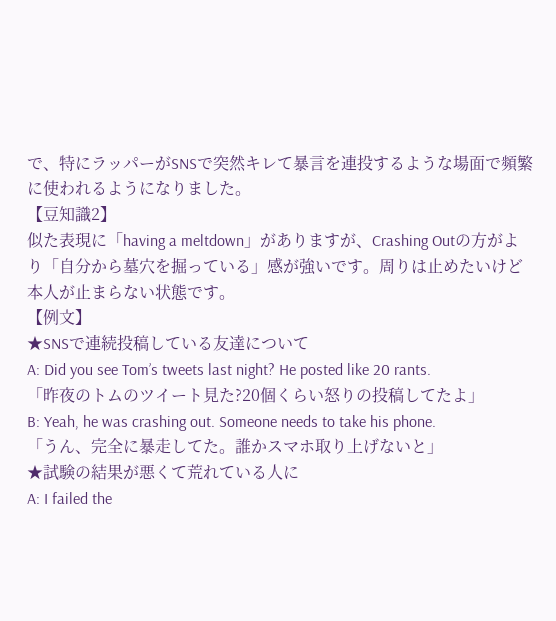で、特にラッパーがSNSで突然キレて暴言を連投するような場面で頻繁に使われるようになりました。
【豆知識2】
似た表現に「having a meltdown」がありますが、Crashing Outの方がより「自分から墓穴を掘っている」感が強いです。周りは止めたいけど本人が止まらない状態です。
【例文】
★SNSで連続投稿している友達について
A: Did you see Tom’s tweets last night? He posted like 20 rants.
「昨夜のトムのツイート見た?20個くらい怒りの投稿してたよ」
B: Yeah, he was crashing out. Someone needs to take his phone.
「うん、完全に暴走してた。誰かスマホ取り上げないと」
★試験の結果が悪くて荒れている人に
A: I failed the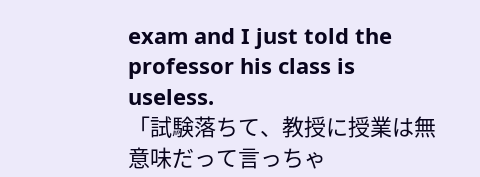exam and I just told the professor his class is useless.
「試験落ちて、教授に授業は無意味だって言っちゃ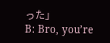った」
B: Bro, you’re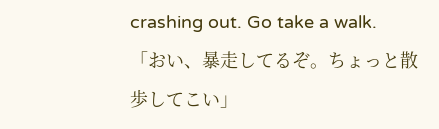crashing out. Go take a walk.
「おい、暴走してるぞ。ちょっと散歩してこい」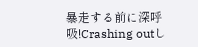暴走する前に深呼吸!Crashing outし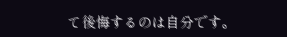て後悔するのは自分です。